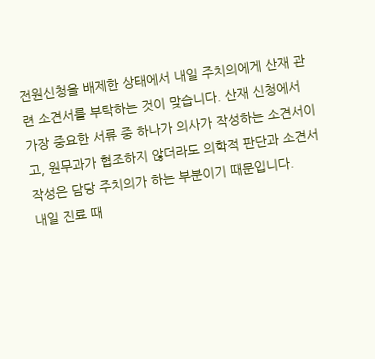전원신청을 배제한 상태에서 내일 주치의에게 산재 관련 소견서를 부탁하는 것이 맞습니다. 산재 신청에서 가장 중요한 서류 중 하나가 의사가 작성하는 소견서이고, 원무과가 협조하지 않더라도 의학적 판단과 소견서 작성은 담당 주치의가 하는 부분이기 때문입니다.
내일 진료 때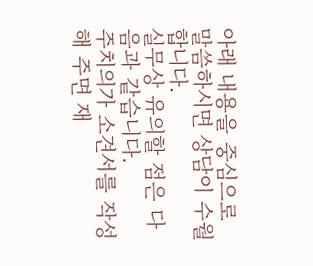아래 내용을 중심으로 말씀하시면 상담이 수월합니다.
실무상 유의할 점은 다음과 같습니다.
주치의가 소견서를 작성해 주면 재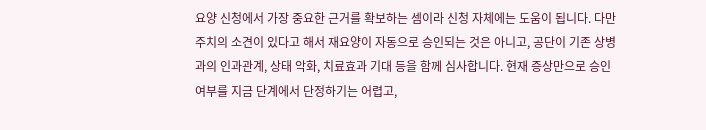요양 신청에서 가장 중요한 근거를 확보하는 셈이라 신청 자체에는 도움이 됩니다. 다만 주치의 소견이 있다고 해서 재요양이 자동으로 승인되는 것은 아니고, 공단이 기존 상병과의 인과관계, 상태 악화, 치료효과 기대 등을 함께 심사합니다. 현재 증상만으로 승인 여부를 지금 단계에서 단정하기는 어렵고,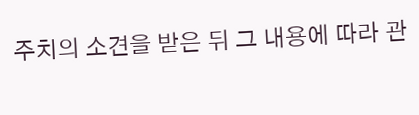주치의 소견을 받은 뒤 그 내용에 따라 관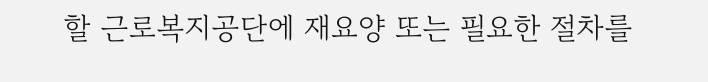할 근로복지공단에 재요양 또는 필요한 절차를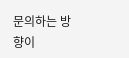문의하는 방향이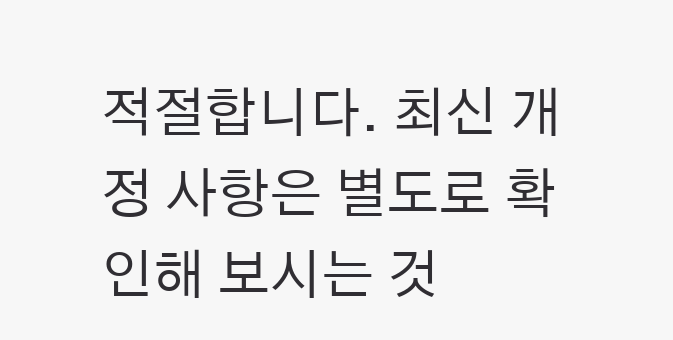적절합니다. 최신 개정 사항은 별도로 확인해 보시는 것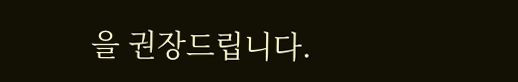을 권장드립니다.